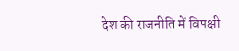देश की राजनीति में विपक्षी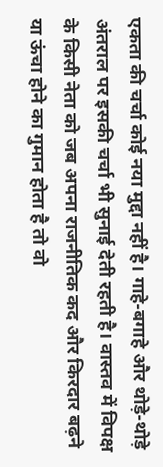एकता की चर्चा कोई नया मुद्दा नहीं है। गाहे-बगाहे और थोड़े-थोड़े अंतराल पर इसकी चर्चा भी सुनाई देती रहती है। वास्तव में विपक्ष के किसी नेता को जब अपना राजनीतिक कद और किरदार बढ़ने या ऊंचा होने का गुमान होता है तो वो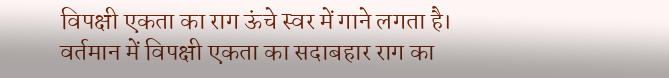विपक्षी एकता का राग ऊंचे स्वर में गाने लगता है। वर्तमान में विपक्षी एकता का सदाबहार राग का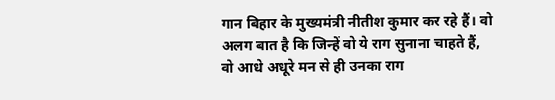गान बिहार के मुख्यमंत्री नीतीश कुमार कर रहे हैं। वो अलग बात है कि जिन्हें वो ये राग सुनाना चाहते हैं, वो आधे अधूरे मन से ही उनका राग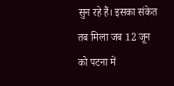सुन रहे हैं। इसका संकेत तब मिला जब 12 जून को पटना में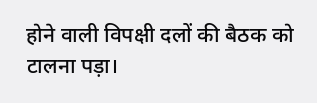होने वाली विपक्षी दलों की बैठक को टालना पड़ा।